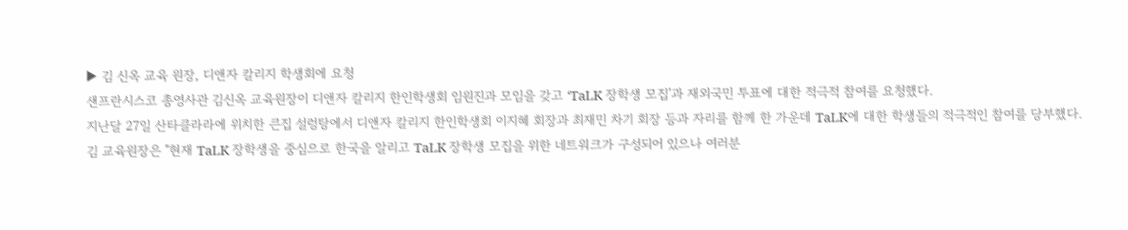▶ 김 신옥 교육 원장, 디앤자 칼리지 학생회에 요청
샌프란시스코 총영사관 김신옥 교육원장이 디앤자 칼리지 한인학생회 임원진과 모임을 갖고 ‘TaLK 장학생 모집’과 재외국민 투표에 대한 적극적 참여를 요청했다.
지난달 27일 산타클라라에 위치한 큰집 설렁탕에서 디앤자 칼리지 한인학생회 이지혜 회장과 최재민 차기 회장 등과 자리를 함께 한 가운데 TaLK에 대한 학생들의 적극적인 참여를 당부했다.
김 교육원장은 "현재 TaLK 장학생을 중심으로 한국을 알리고 TaLK 장학생 모집을 위한 네트워크가 구성되어 있으나 여러분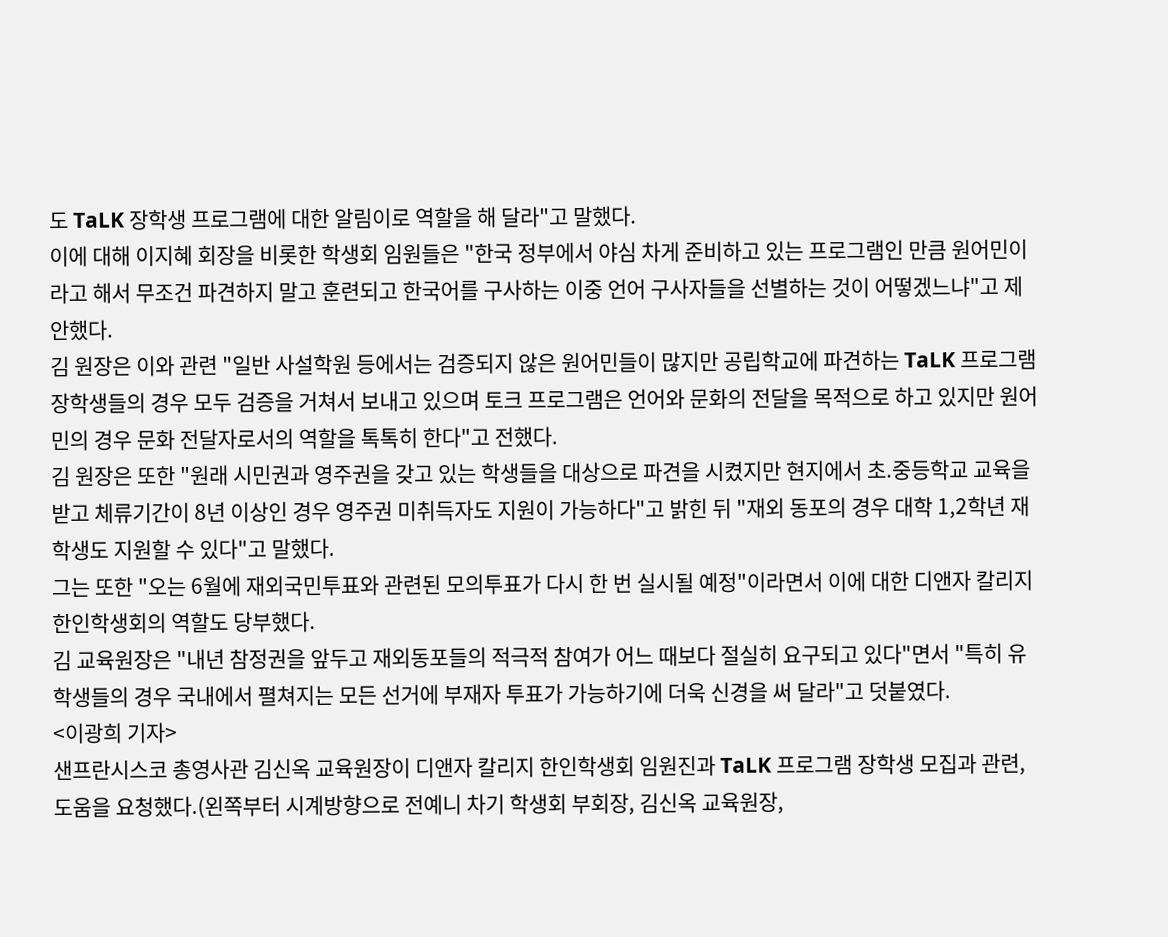도 TaLK 장학생 프로그램에 대한 알림이로 역할을 해 달라"고 말했다.
이에 대해 이지혜 회장을 비롯한 학생회 임원들은 "한국 정부에서 야심 차게 준비하고 있는 프로그램인 만큼 원어민이라고 해서 무조건 파견하지 말고 훈련되고 한국어를 구사하는 이중 언어 구사자들을 선별하는 것이 어떻겠느냐"고 제안했다.
김 원장은 이와 관련 "일반 사설학원 등에서는 검증되지 않은 원어민들이 많지만 공립학교에 파견하는 TaLK 프로그램 장학생들의 경우 모두 검증을 거쳐서 보내고 있으며 토크 프로그램은 언어와 문화의 전달을 목적으로 하고 있지만 원어민의 경우 문화 전달자로서의 역할을 톡톡히 한다"고 전했다.
김 원장은 또한 "원래 시민권과 영주권을 갖고 있는 학생들을 대상으로 파견을 시켰지만 현지에서 초.중등학교 교육을 받고 체류기간이 8년 이상인 경우 영주권 미취득자도 지원이 가능하다"고 밝힌 뒤 "재외 동포의 경우 대학 1,2학년 재학생도 지원할 수 있다"고 말했다.
그는 또한 "오는 6월에 재외국민투표와 관련된 모의투표가 다시 한 번 실시될 예정"이라면서 이에 대한 디앤자 칼리지 한인학생회의 역할도 당부했다.
김 교육원장은 "내년 참정권을 앞두고 재외동포들의 적극적 참여가 어느 때보다 절실히 요구되고 있다"면서 "특히 유학생들의 경우 국내에서 펼쳐지는 모든 선거에 부재자 투표가 가능하기에 더욱 신경을 써 달라"고 덧붙였다.
<이광희 기자>
샌프란시스코 총영사관 김신옥 교육원장이 디앤자 칼리지 한인학생회 임원진과 TaLK 프로그램 장학생 모집과 관련, 도움을 요청했다.(왼쪽부터 시계방향으로 전예니 차기 학생회 부회장, 김신옥 교육원장,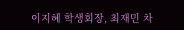이지혜 학생회장, 최재민 차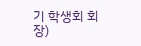기 학생회 회장)